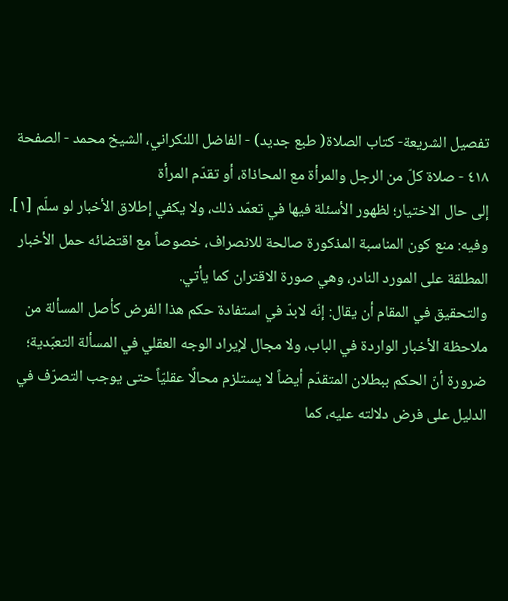تفصيل الشريعة- كتاب الصلاة( طبع جديد) - الفاضل اللنكراني، الشيخ محمد - الصفحة ٤١٨ - صلاة كلّ من الرجل والمرأة مع المحاذاة، أو تقدّم المرأة
إلى حال الاختيار؛ لظهور الأسئلة فيها في تعمّد ذلك، ولا يكفي إطلاق الأخبار لو سلّم [١].
وفيه: منع كون المناسبة المذكورة صالحة للانصراف، خصوصاً مع اقتضائه حمل الأخبار المطلقة على المورد النادر، وهي صورة الاقتران كما يأتي.
والتحقيق في المقام أن يقال: إنّه لابدّ في استفادة حكم هذا الفرض كأصل المسألة من ملاحظة الأخبار الواردة في الباب، ولا مجال لإيراد الوجه العقلي في المسألة التعبّدية؛ ضرورة أنّ الحكم ببطلان المتقدّم أيضاً لا يستلزم محالًا عقليّاً حتى يوجب التصرّف في الدليل على فرض دلالته عليه، كما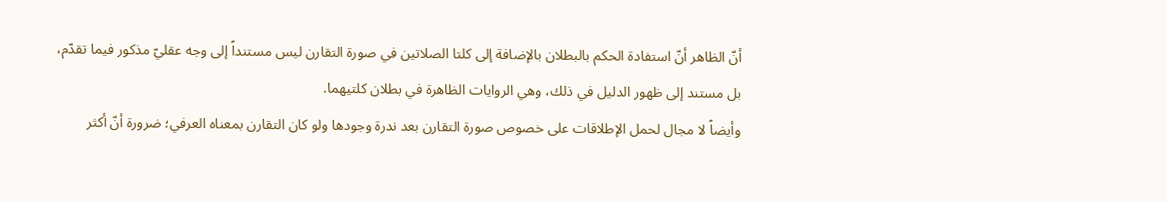أنّ الظاهر أنّ استفادة الحكم بالبطلان بالإضافة إلى كلتا الصلاتين في صورة التقارن ليس مستنداً إلى وجه عقليّ مذكور فيما تقدّم، بل مستند إلى ظهور الدليل في ذلك، وهي الروايات الظاهرة في بطلان كلتيهما.
وأيضاً لا مجال لحمل الإطلاقات على خصوص صورة التقارن بعد ندرة وجودها ولو كان التقارن بمعناه العرفي؛ ضرورة أنّ أكثر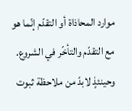موارد المحاذاة أو التقدّم إنّما هو مع التقدّم والتأخّر في الشروع.
وحينئذٍ لابدّ من ملاحظة ثبوت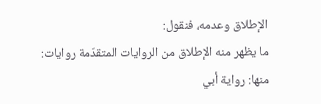الإطلاق وعدمه، فنقول:
ما يظهر منه الإطلاق من الروايات المتقدّمة روايات:
منها: رواية أبي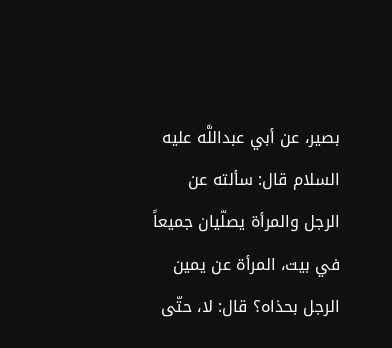بصير، عن أبي عبداللَّه عليه السلام قال: سألته عن الرجل والمرأة يصلّيان جميعاً في بيت، المرأة عن يمين الرجل بحذاه؟ قال: لا، حتّى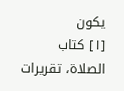يكون
[١] كتاب الصلاة، تقريرات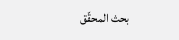بحث المحقّق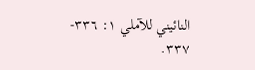النائيني للآملي ١: ٣٣٦- ٣٣٧.